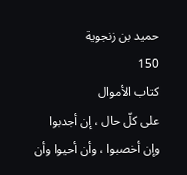حميد بن زنجوية
150
كتاب الأموال
على كلّ حال ، إن أجدبوا وإن أخصبوا ، وأن أحيوا وأن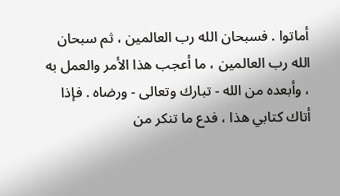أماتوا . فسبحان الله رب العالمين ، ثم سبحان الله رب العالمين ، ما أعجب هذا الأمر والعمل به ، وأبعده من الله - تبارك وتعالى - ورضاه . فإذا أتاك كتابي هذا ، فدع ما تنكر من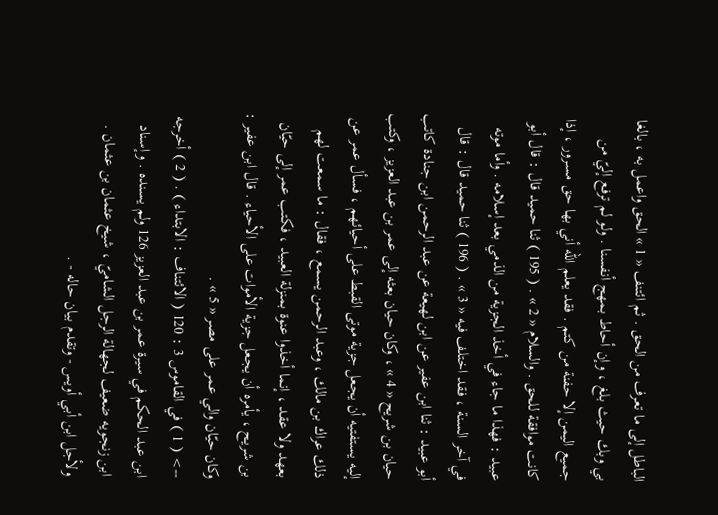الباطل إلى ما تعرف من الحق . ثم ائتنف « 1 » الحق واعمل به ، بالغا بي وبك حيث بلغ ، وإن أحاط بمهج أنفسنا . ولو لم ترفع إليّ من جميع اليمن إلا حفنة من كتم . فقد يعلم الله أني بها حق مسرور ، إذا كانت موافقة للحق . والسلام « 2 » . ( 195 ) ثنا حميد قال : قال أبو عبيد : فهذا ما جاء في أخذ الجزية من الذمي بعد إسلامه . وأما موته في آخر السنة ، فقد اختلف فيه « 3 » . ( 196 ) ثنا حميد قال : قال أبو عبيد : ثنا ابن عفير عن ابن لهيعة عن عبد الرحمن ابن جنادة كاتب حيان بن شريح « 4 » ، وكان حيان بعثه إلى عمر بن عبد العزيز ، وكتب إليه يستفتيه أن يجعل جزية موتى القبط على أحيائهم ، فسأل عمر عن ذلك عراك بن مالك ، وعبد الرحمن يسمع ، فقال : ما سمعت لهم بعهد ولا عقد ، إنما أخذوا عنوة بمنزلة العبيد ، فكتب عمر إلى حيّان بن شريح ، يأمره أن يجعل جزية الأموات على الأحياء . قال ابن عفير : وكان حيّان والي عمر على مصر « 5 » .
--> ( 1 ) في القاموس 3 : 120 ( الائتناف : الابتداء ) . ( 2 ) أخرجه ابن عبد الحكم في سيرة عمر بن عبد العزيز 126 ولم يسنده . وإسناد ابن زنجويه ضعيف لجهالة الرجل الشاميّ ، شيخ عثمان بن عثمان . ولأجل ابن أبي أويس - وتقدم بيان حاله - .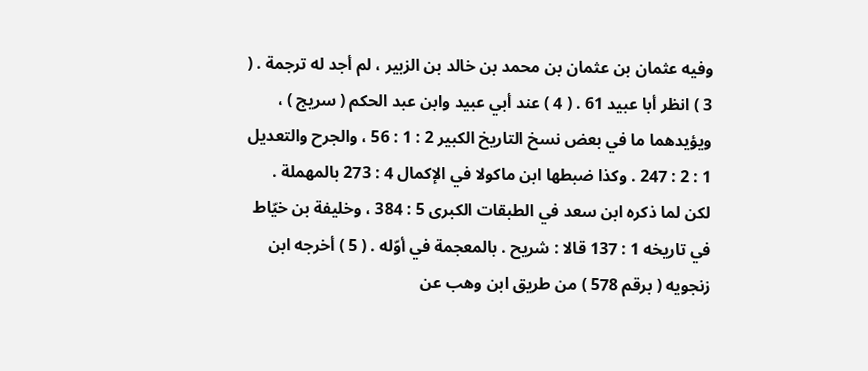وفيه عثمان بن عثمان بن محمد بن خالد بن الزبير ، لم أجد له ترجمة . ( 3 ) انظر أبا عبيد 61 . ( 4 ) عند أبي عبيد وابن عبد الحكم ( سريج ) ، ويؤيدهما ما في بعض نسخ التاريخ الكبير 2 : 1 : 56 ، والجرح والتعديل 1 : 2 : 247 . وكذا ضبطها ابن ماكولا في الإكمال 4 : 273 بالمهملة . لكن لما ذكره ابن سعد في الطبقات الكبرى 5 : 384 ، وخليفة بن خيّاط في تاريخه 1 : 137 قالا : شريح . بالمعجمة في أوّله . ( 5 ) أخرجه ابن زنجويه ( برقم 578 ) من طريق ابن وهب عن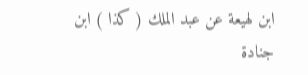ابن لهيعة عن عبد الملك ( كذا ) ابن جنادة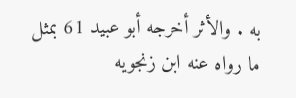به . والأثر أخرجه أبو عبيد 61 بمثل ما رواه عنه ابن زنجويه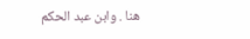هنا . وابن عبد الحكم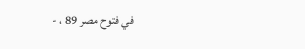في فتوح مصر 89 ، -